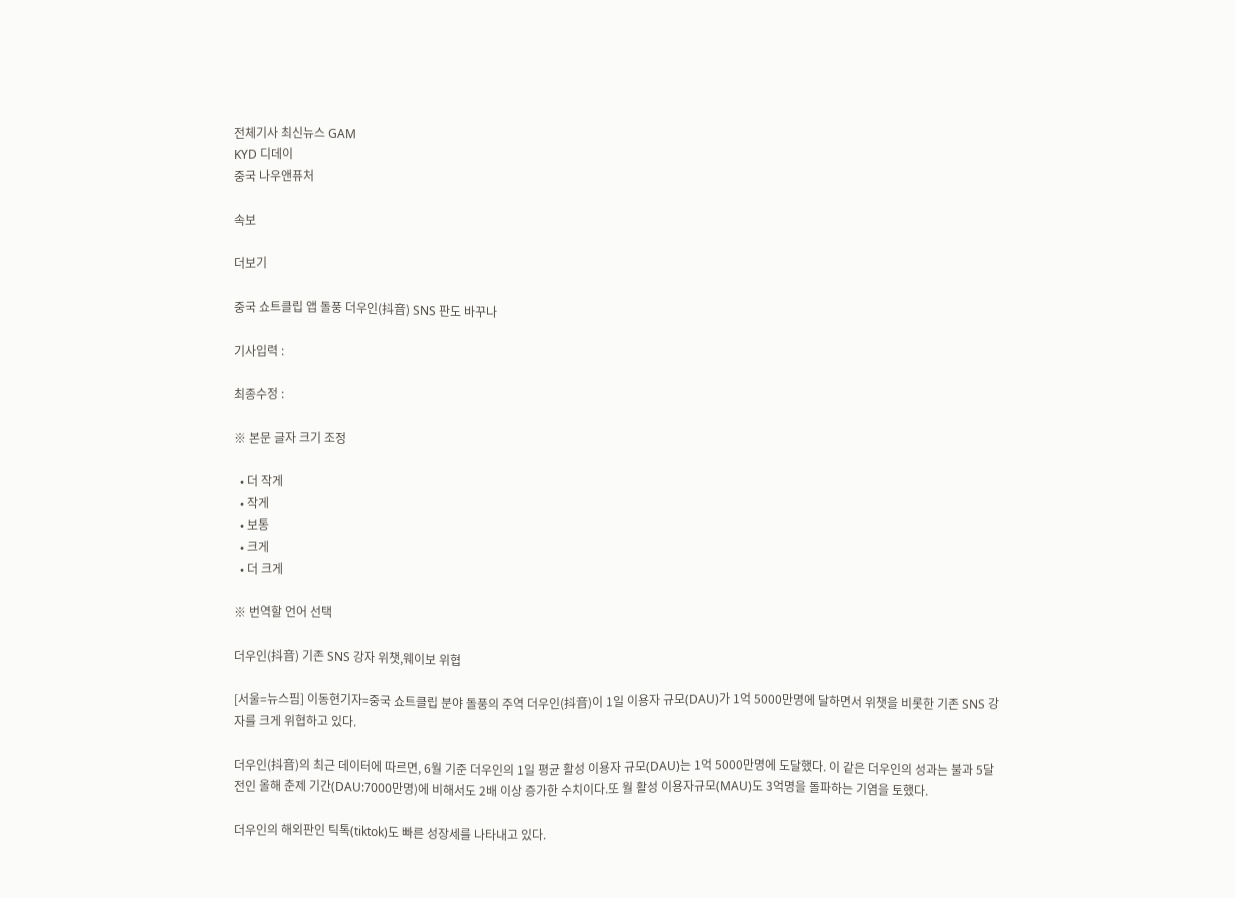전체기사 최신뉴스 GAM
KYD 디데이
중국 나우앤퓨처

속보

더보기

중국 쇼트클립 앱 돌풍 더우인(抖音) SNS 판도 바꾸나

기사입력 :

최종수정 :

※ 본문 글자 크기 조정

  • 더 작게
  • 작게
  • 보통
  • 크게
  • 더 크게

※ 번역할 언어 선택

더우인(抖音) 기존 SNS 강자 위챗,웨이보 위협

[서울=뉴스핌] 이동현기자=중국 쇼트클립 분야 돌풍의 주역 더우인(抖音)이 1일 이용자 규모(DAU)가 1억 5000만명에 달하면서 위챗을 비롯한 기존 SNS 강자를 크게 위협하고 있다.

더우인(抖音)의 최근 데이터에 따르면, 6월 기준 더우인의 1일 평균 활성 이용자 규모(DAU)는 1억 5000만명에 도달했다. 이 같은 더우인의 성과는 불과 5달전인 올해 춘제 기간(DAU:7000만명)에 비해서도 2배 이상 증가한 수치이다.또 월 활성 이용자규모(MAU)도 3억명을 돌파하는 기염을 토했다.

더우인의 해외판인 틱톡(tiktok)도 빠른 성장세를 나타내고 있다.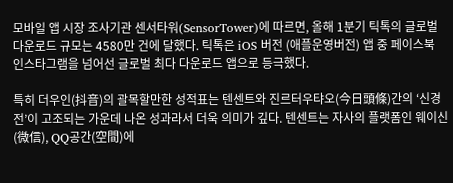모바일 앱 시장 조사기관 센서타워(SensorTower)에 따르면, 올해 1분기 틱톡의 글로벌 다운로드 규모는 4580만 건에 달했다. 틱톡은 iOS 버전 (애플운영버전) 앱 중 페이스북 인스타그램을 넘어선 글로벌 최다 다운로드 앱으로 등극했다.

특히 더우인(抖音)의 괄목할만한 성적표는 텐센트와 진르터우탸오(今日頭條)간의 ‘신경전’이 고조되는 가운데 나온 성과라서 더욱 의미가 깊다. 텐센트는 자사의 플랫폼인 웨이신(微信), QQ공간(空間)에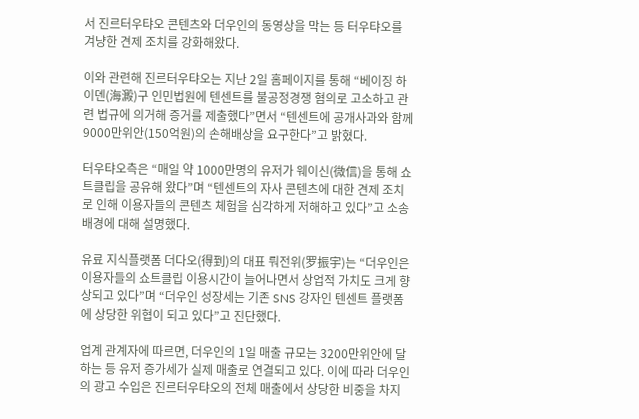서 진르터우탸오 콘텐츠와 더우인의 동영상을 막는 등 터우탸오를 겨냥한 견제 조치를 강화해왔다.

이와 관련해 진르터우탸오는 지난 2일 홈페이지를 통해 “베이징 하이뎬(海澱)구 인민법원에 텐센트를 불공정경쟁 혐의로 고소하고 관련 법규에 의거해 증거를 제출했다”면서 “텐센트에 공개사과와 함께 9000만위안(150억원)의 손해배상을 요구한다”고 밝혔다.

터우탸오측은 “매일 약 1000만명의 유저가 웨이신(微信)을 통해 쇼트클립을 공유해 왔다”며 “텐센트의 자사 콘텐츠에 대한 견제 조치로 인해 이용자들의 콘텐츠 체험을 심각하게 저해하고 있다”고 소송 배경에 대해 설명했다.

유료 지식플랫폼 더다오(得到)의 대표 뤄전위(罗振宇)는 “더우인은 이용자들의 쇼트클립 이용시간이 늘어나면서 상업적 가치도 크게 향상되고 있다”며 “더우인 성장세는 기존 SNS 강자인 텐센트 플랫폼에 상당한 위협이 되고 있다”고 진단했다.

업계 관계자에 따르면, 더우인의 1일 매출 규모는 3200만위안에 달하는 등 유저 증가세가 실제 매출로 연결되고 있다. 이에 따라 더우인의 광고 수입은 진르터우탸오의 전체 매출에서 상당한 비중을 차지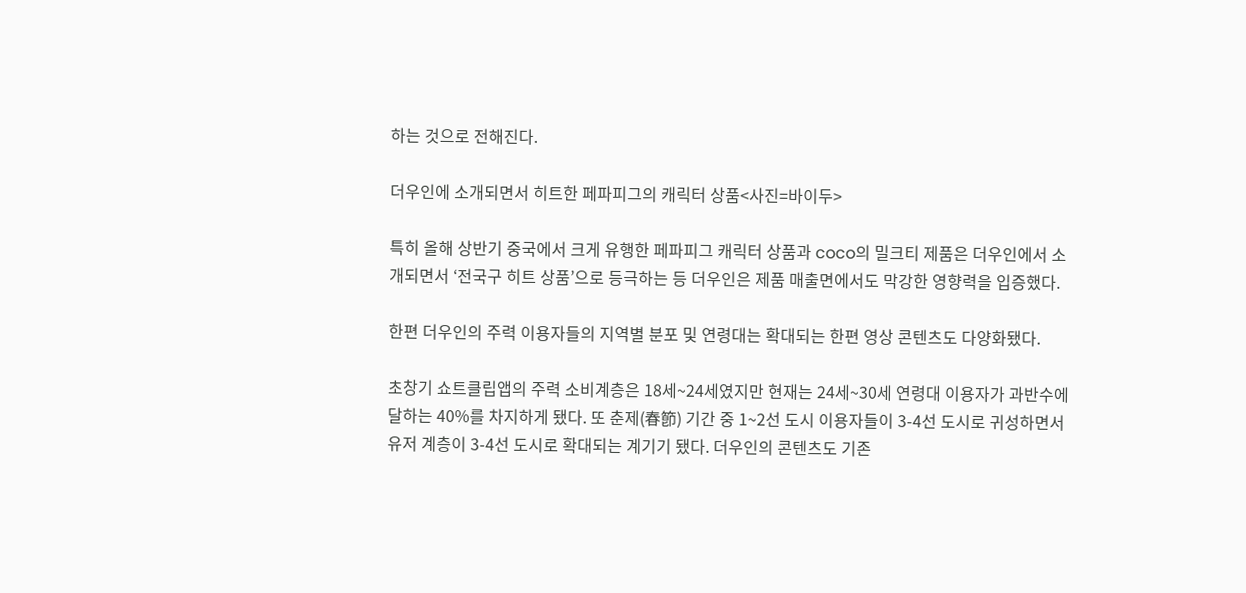하는 것으로 전해진다.

더우인에 소개되면서 히트한 페파피그의 캐릭터 상품<사진=바이두>

특히 올해 상반기 중국에서 크게 유행한 페파피그 캐릭터 상품과 coco의 밀크티 제품은 더우인에서 소개되면서 ‘전국구 히트 상품’으로 등극하는 등 더우인은 제품 매출면에서도 막강한 영향력을 입증했다.

한편 더우인의 주력 이용자들의 지역별 분포 및 연령대는 확대되는 한편 영상 콘텐츠도 다양화됐다.

초창기 쇼트클립앱의 주력 소비계층은 18세~24세였지만 현재는 24세~30세 연령대 이용자가 과반수에 달하는 40%를 차지하게 됐다. 또 춘제(春節) 기간 중 1~2선 도시 이용자들이 3-4선 도시로 귀성하면서 유저 계층이 3-4선 도시로 확대되는 계기기 됐다. 더우인의 콘텐츠도 기존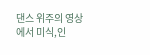댄스 위주의 영상에서 미식,인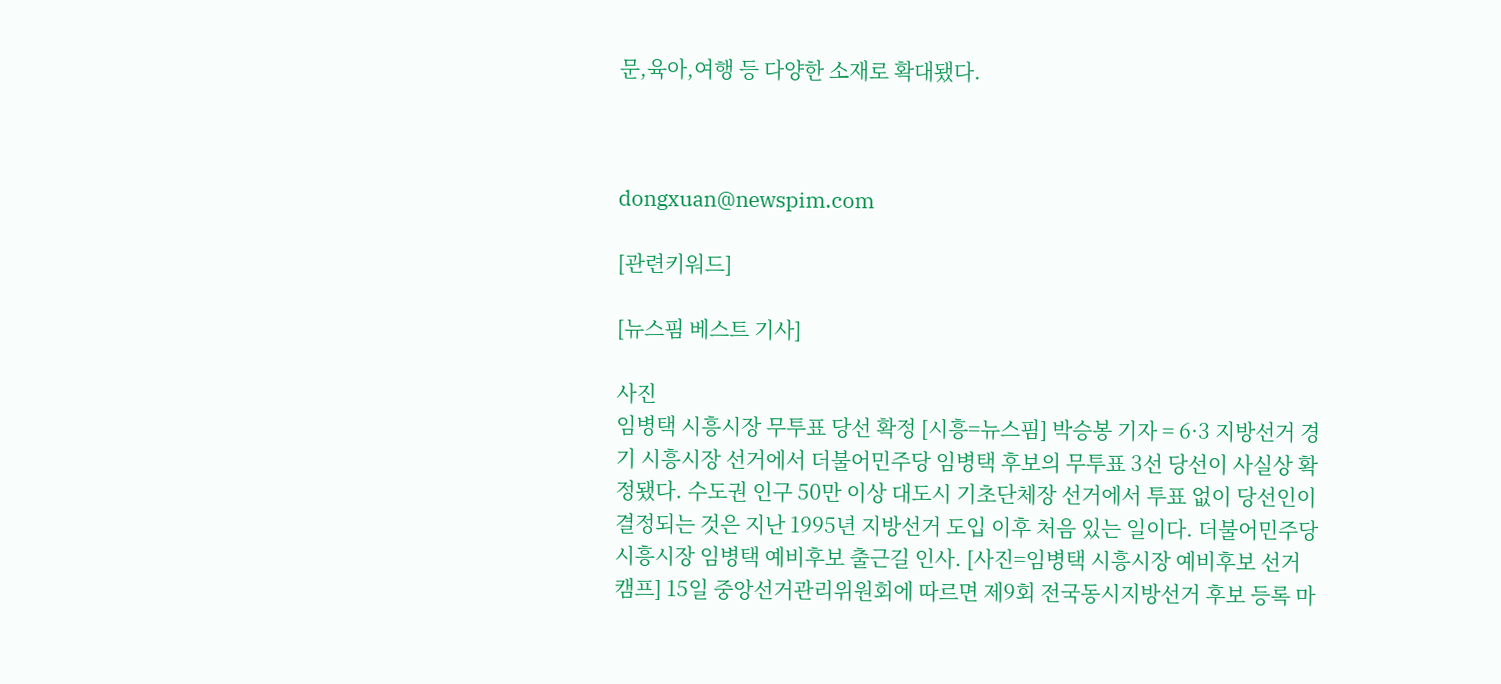문,육아,여행 등 다양한 소재로 확대됐다.



dongxuan@newspim.com

[관련키워드]

[뉴스핌 베스트 기사]

사진
임병택 시흥시장 무투표 당선 확정 [시흥=뉴스핌] 박승봉 기자 = 6·3 지방선거 경기 시흥시장 선거에서 더불어민주당 임병택 후보의 무투표 3선 당선이 사실상 확정됐다. 수도권 인구 50만 이상 대도시 기초단체장 선거에서 투표 없이 당선인이 결정되는 것은 지난 1995년 지방선거 도입 이후 처음 있는 일이다. 더불어민주당 시흥시장 임병택 예비후보 출근길 인사. [사진=임병택 시흥시장 예비후보 선거캠프] 15일 중앙선거관리위원회에 따르면 제9회 전국동시지방선거 후보 등록 마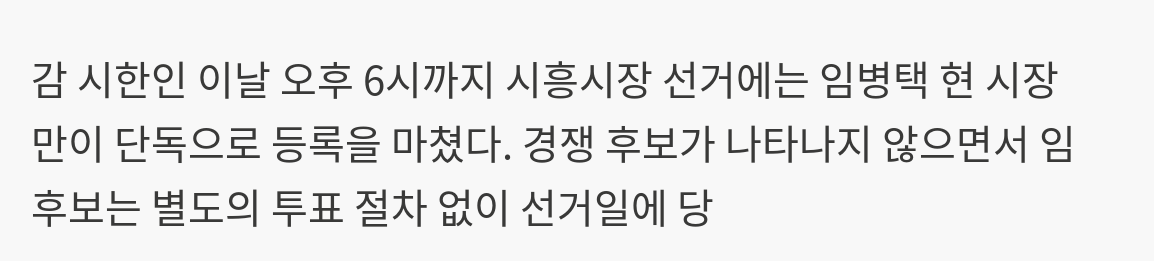감 시한인 이날 오후 6시까지 시흥시장 선거에는 임병택 현 시장만이 단독으로 등록을 마쳤다. 경쟁 후보가 나타나지 않으면서 임 후보는 별도의 투표 절차 없이 선거일에 당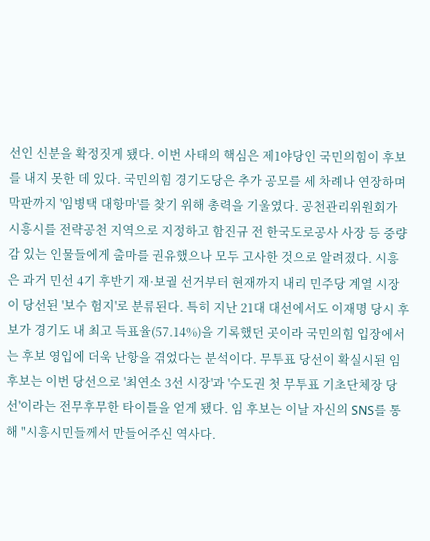선인 신분을 확정짓게 됐다. 이번 사태의 핵심은 제1야당인 국민의힘이 후보를 내지 못한 데 있다. 국민의힘 경기도당은 추가 공모를 세 차례나 연장하며 막판까지 '임병택 대항마'를 찾기 위해 총력을 기울였다. 공천관리위원회가 시흥시를 전략공천 지역으로 지정하고 함진규 전 한국도로공사 사장 등 중량감 있는 인물들에게 출마를 권유했으나 모두 고사한 것으로 알려졌다. 시흥은 과거 민선 4기 후반기 재·보궐 선거부터 현재까지 내리 민주당 계열 시장이 당선된 '보수 험지'로 분류된다. 특히 지난 21대 대선에서도 이재명 당시 후보가 경기도 내 최고 득표율(57.14%)을 기록했던 곳이라 국민의힘 입장에서는 후보 영입에 더욱 난항을 겪었다는 분석이다. 무투표 당선이 확실시된 임 후보는 이번 당선으로 '최연소 3선 시장'과 '수도권 첫 무투표 기초단체장 당선'이라는 전무후무한 타이틀을 얻게 됐다. 임 후보는 이날 자신의 SNS를 통해 "시흥시민들께서 만들어주신 역사다.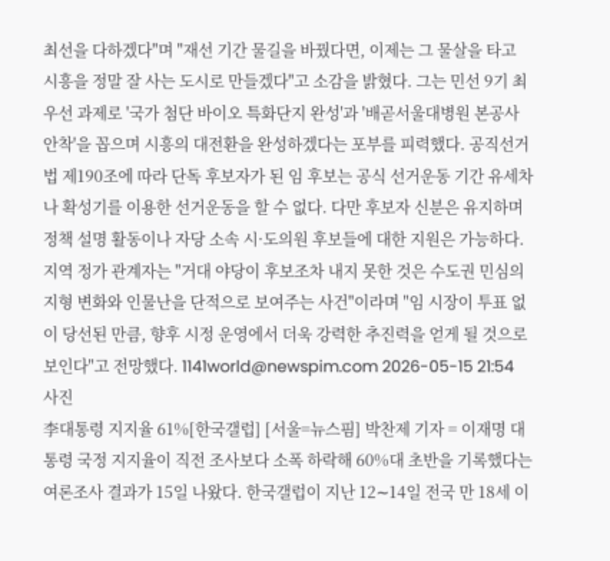최선을 다하겠다"며 "재선 기간 물길을 바꿨다면, 이제는 그 물살을 타고 시흥을 정말 잘 사는 도시로 만들겠다"고 소감을 밝혔다. 그는 민선 9기 최우선 과제로 '국가 첨단 바이오 특화단지 완성'과 '배곧서울대병원 본공사 안착'을 꼽으며 시흥의 대전환을 완성하겠다는 포부를 피력했다. 공직선거법 제190조에 따라 단독 후보자가 된 임 후보는 공식 선거운동 기간 유세차나 확성기를 이용한 선거운동을 할 수 없다. 다만 후보자 신분은 유지하며 정책 설명 활동이나 자당 소속 시·도의원 후보들에 대한 지원은 가능하다. 지역 정가 관계자는 "거대 야당이 후보조차 내지 못한 것은 수도권 민심의 지형 변화와 인물난을 단적으로 보여주는 사건"이라며 "임 시장이 투표 없이 당선된 만큼, 향후 시정 운영에서 더욱 강력한 추진력을 얻게 될 것으로 보인다"고 전망했다. 1141world@newspim.com 2026-05-15 21:54
사진
李대통령 지지율 61%[한국갤럽] [서울=뉴스핌] 박찬제 기자 = 이재명 대통령 국정 지지율이 직전 조사보다 소폭 하락해 60%대 초반을 기록했다는 여론조사 결과가 15일 나왔다. 한국갤럽이 지난 12∼14일 전국 만 18세 이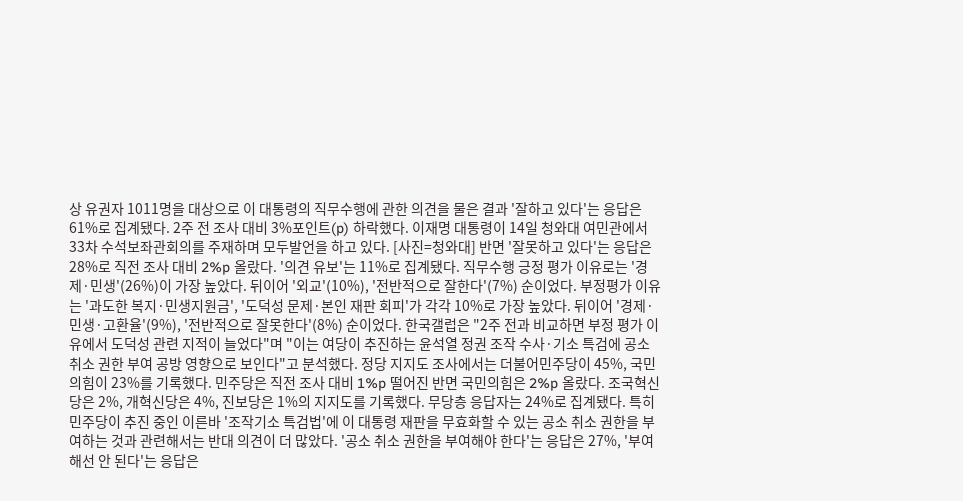상 유권자 1011명을 대상으로 이 대통령의 직무수행에 관한 의견을 물은 결과 '잘하고 있다'는 응답은 61%로 집계됐다. 2주 전 조사 대비 3%포인트(p) 하락했다. 이재명 대통령이 14일 청와대 여민관에서 33차 수석보좌관회의를 주재하며 모두발언을 하고 있다. [사진=청와대] 반면 '잘못하고 있다'는 응답은 28%로 직전 조사 대비 2%p 올랐다. '의견 유보'는 11%로 집계됐다. 직무수행 긍정 평가 이유로는 '경제·민생'(26%)이 가장 높았다. 뒤이어 '외교'(10%), '전반적으로 잘한다'(7%) 순이었다. 부정평가 이유는 '과도한 복지·민생지원금', '도덕성 문제·본인 재판 회피'가 각각 10%로 가장 높았다. 뒤이어 '경제·민생·고환율'(9%), '전반적으로 잘못한다'(8%) 순이었다. 한국갤럽은 "2주 전과 비교하면 부정 평가 이유에서 도덕성 관련 지적이 늘었다"며 "이는 여당이 추진하는 윤석열 정권 조작 수사·기소 특검에 공소 취소 권한 부여 공방 영향으로 보인다"고 분석했다. 정당 지지도 조사에서는 더불어민주당이 45%, 국민의힘이 23%를 기록했다. 민주당은 직전 조사 대비 1%p 떨어진 반면 국민의힘은 2%p 올랐다. 조국혁신당은 2%, 개혁신당은 4%, 진보당은 1%의 지지도를 기록했다. 무당층 응답자는 24%로 집계됐다. 특히 민주당이 추진 중인 이른바 '조작기소 특검법'에 이 대통령 재판을 무효화할 수 있는 공소 취소 권한을 부여하는 것과 관련해서는 반대 의견이 더 많았다. '공소 취소 권한을 부여해야 한다'는 응답은 27%, '부여해선 안 된다'는 응답은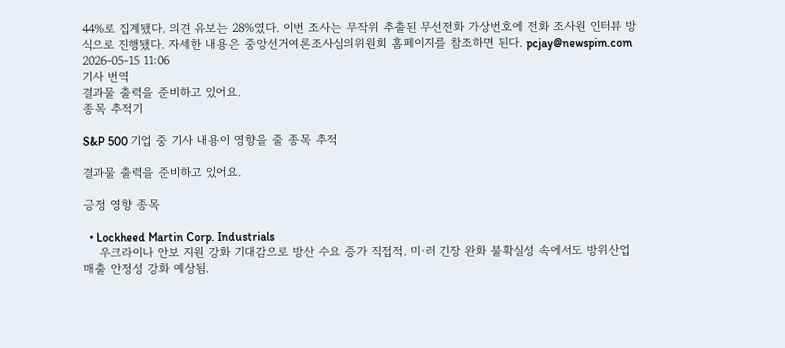44%로 집계됐다. 의견 유보는 28%였다. 이번 조사는 무작위 추출된 무선전화 가상번호에 전화 조사원 인터뷰 방식으로 진행됐다. 자세한 내용은 중앙선거여론조사심의위원회 홈페이지를 참조하면 된다. pcjay@newspim.com 2026-05-15 11:06
기사 번역
결과물 출력을 준비하고 있어요.
종목 추적기

S&P 500 기업 중 기사 내용이 영향을 줄 종목 추적

결과물 출력을 준비하고 있어요.

긍정 영향 종목

  • Lockheed Martin Corp. Industrials
    우크라이나 안보 지원 강화 기대감으로 방산 수요 증가 직접적. 미·러 긴장 완화 불확실성 속에서도 방위산업 매출 안정성 강화 예상됨.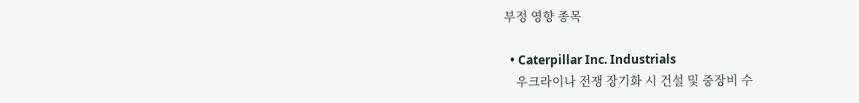부정 영향 종목

  • Caterpillar Inc. Industrials
    우크라이나 전쟁 장기화 시 건설 및 중장비 수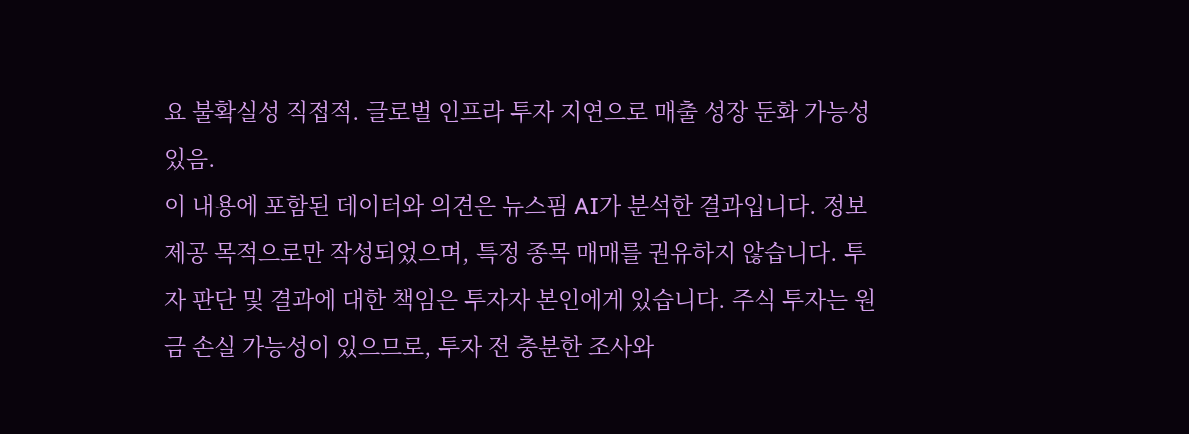요 불확실성 직접적. 글로벌 인프라 투자 지연으로 매출 성장 둔화 가능성 있음.
이 내용에 포함된 데이터와 의견은 뉴스핌 AI가 분석한 결과입니다. 정보 제공 목적으로만 작성되었으며, 특정 종목 매매를 권유하지 않습니다. 투자 판단 및 결과에 대한 책임은 투자자 본인에게 있습니다. 주식 투자는 원금 손실 가능성이 있으므로, 투자 전 충분한 조사와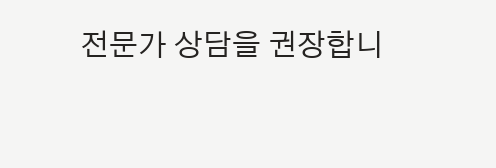전문가 상담을 권장합니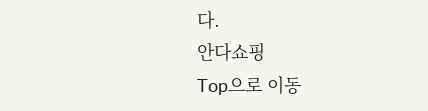다.
안다쇼핑
Top으로 이동